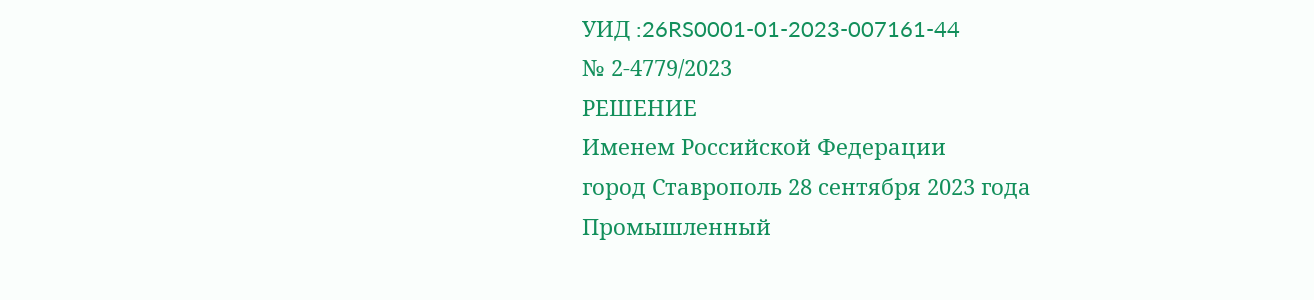УИД :26RS0001-01-2023-007161-44
№ 2-4779/2023
РЕШЕНИЕ
Именем Российской Федерации
город Ставрополь 28 сентября 2023 года
Промышленный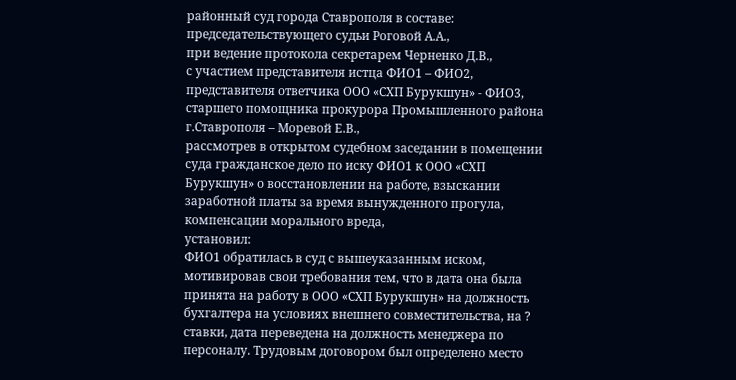районный суд города Ставрополя в составе: председательствующего судьи Роговой А.А.,
при ведение протокола секретарем Черненко Д.В.,
с участием представителя истца ФИО1 – ФИО2, представителя ответчика ООО «СХП Бурукшун» - ФИО3, старшего помощника прокурора Промышленного района г.Ставрополя – Моревой Е.В.,
рассмотрев в открытом судебном заседании в помещении суда гражданское дело по иску ФИО1 к ООО «СХП Бурукшун» о восстановлении на работе, взыскании заработной платы за время вынужденного прогула, компенсации морального вреда,
установил:
ФИО1 обратилась в суд с вышеуказанным иском, мотивировав свои требования тем, что в дата она была принята на работу в ООО «СХП Бурукшун» на должность бухгалтера на условиях внешнего совместительства, на ? ставки, дата переведена на должность менеджера по персоналу. Трудовым договором был определено место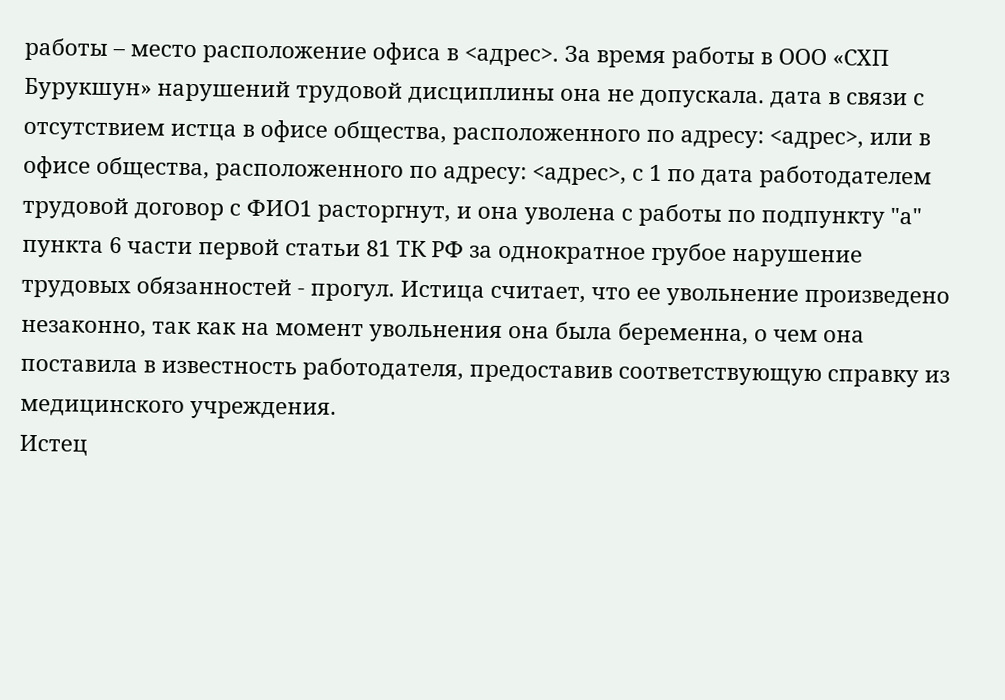работы – место расположение офиса в <адрес>. За время работы в ООО «СХП Бурукшун» нарушений трудовой дисциплины она не допускала. дата в связи с отсутствием истца в офисе общества, расположенного по адресу: <адрес>, или в офисе общества, расположенного по адресу: <адрес>, с 1 по дата работодателем трудовой договор с ФИО1 расторгнут, и она уволена с работы по подпункту "а" пункта 6 части первой статьи 81 ТК РФ за однократное грубое нарушение трудовых обязанностей - прогул. Истица считает, что ее увольнение произведено незаконно, так как на момент увольнения она была беременна, о чем она поставила в известность работодателя, предоставив соответствующую справку из медицинского учреждения.
Истец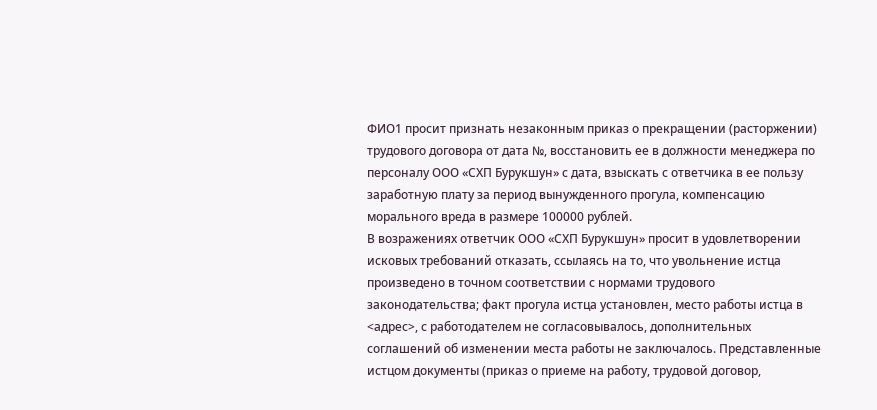ФИО1 просит признать незаконным приказ о прекращении (расторжении) трудового договора от дата №, восстановить ее в должности менеджера по персоналу ООО «СХП Бурукшун» с дата, взыскать с ответчика в ее пользу заработную плату за период вынужденного прогула, компенсацию морального вреда в размере 100000 рублей.
В возражениях ответчик ООО «СХП Бурукшун» просит в удовлетворении исковых требований отказать, ссылаясь на то, что увольнение истца произведено в точном соответствии с нормами трудового законодательства; факт прогула истца установлен, место работы истца в <адрес>, с работодателем не согласовывалось, дополнительных соглашений об изменении места работы не заключалось. Представленные истцом документы (приказ о приеме на работу, трудовой договор,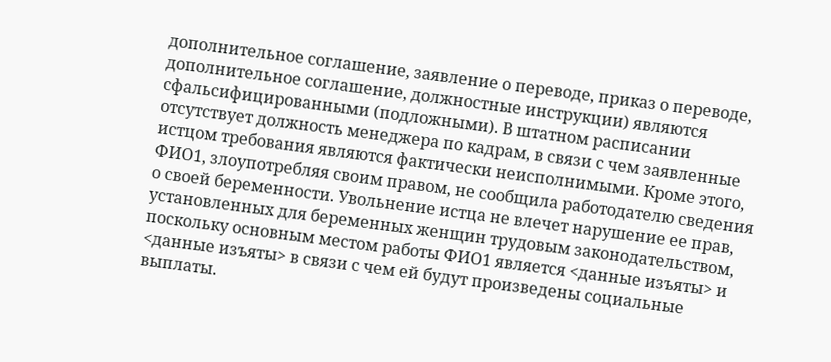дополнительное соглашение, заявление о переводе, приказ о переводе, дополнительное соглашение, должностные инструкции) являются сфальсифицированными (подложными). В штатном расписании отсутствует должность менеджера по кадрам, в связи с чем заявленные истцом требования являются фактически неисполнимыми. Кроме этого, ФИО1, злоупотребляя своим правом, не сообщила работодателю сведения о своей беременности. Увольнение истца не влечет нарушение ее прав, установленных для беременных женщин трудовым законодательством, поскольку основным местом работы ФИО1 является <данные изъяты> и <данные изъяты> в связи с чем ей будут произведены социальные выплаты.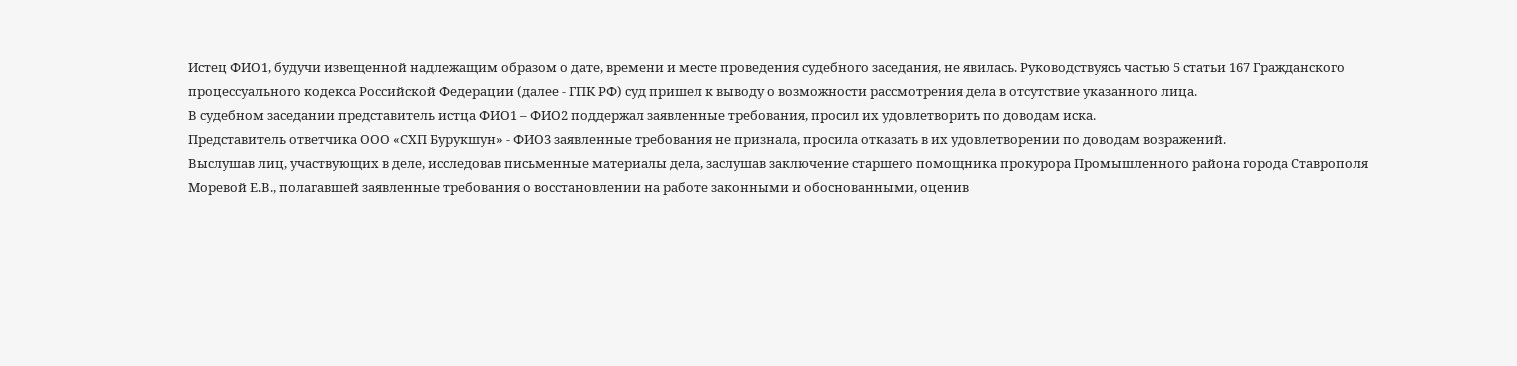Истец ФИО1, будучи извещенной надлежащим образом о дате, времени и месте проведения судебного заседания, не явилась. Руководствуясь частью 5 статьи 167 Гражданского процессуального кодекса Российской Федерации (далее - ГПК РФ) суд пришел к выводу о возможности рассмотрения дела в отсутствие указанного лица.
В судебном заседании представитель истца ФИО1 – ФИО2 поддержал заявленные требования, просил их удовлетворить по доводам иска.
Представитель ответчика ООО «СХП Бурукшун» - ФИО3 заявленные требования не признала, просила отказать в их удовлетворении по доводам возражений.
Выслушав лиц, участвующих в деле, исследовав письменные материалы дела, заслушав заключение старшего помощника прокурора Промышленного района города Ставрополя Моревой Е.В., полагавшей заявленные требования о восстановлении на работе законными и обоснованными, оценив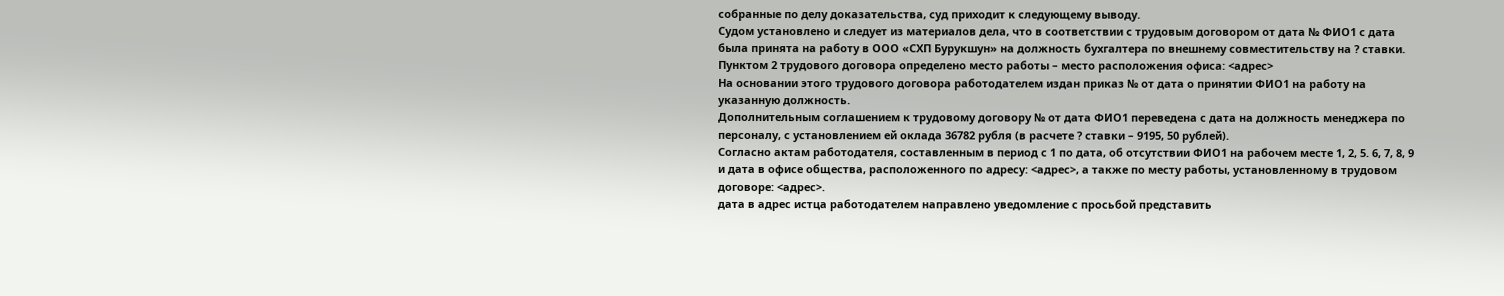собранные по делу доказательства, суд приходит к следующему выводу.
Судом установлено и следует из материалов дела, что в соответствии с трудовым договором от дата № ФИО1 с дата была принята на работу в ООО «СХП Бурукшун» на должность бухгалтера по внешнему совместительству на ? ставки. Пунктом 2 трудового договора определено место работы – место расположения офиса: <адрес>
На основании этого трудового договора работодателем издан приказ № от дата о принятии ФИО1 на работу на указанную должность.
Дополнительным соглашением к трудовому договору № от дата ФИО1 переведена с дата на должность менеджера по персоналу, с установлением ей оклада 36782 рубля (в расчете ? ставки – 9195, 50 рублей).
Согласно актам работодателя, составленным в период с 1 по дата, об отсутствии ФИО1 на рабочем месте 1, 2, 5. 6, 7, 8, 9 и дата в офисе общества, расположенного по адресу: <адрес>, а также по месту работы, установленному в трудовом договоре: <адрес>.
дата в адрес истца работодателем направлено уведомление с просьбой представить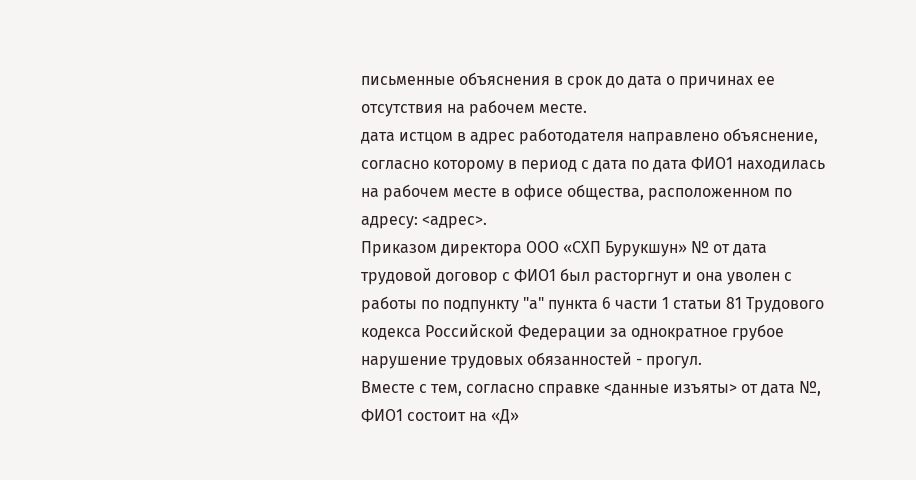письменные объяснения в срок до дата о причинах ее отсутствия на рабочем месте.
дата истцом в адрес работодателя направлено объяснение, согласно которому в период с дата по дата ФИО1 находилась на рабочем месте в офисе общества, расположенном по адресу: <адрес>.
Приказом директора ООО «СХП Бурукшун» № от дата трудовой договор с ФИО1 был расторгнут и она уволен с работы по подпункту "а" пункта 6 части 1 статьи 81 Трудового кодекса Российской Федерации за однократное грубое нарушение трудовых обязанностей - прогул.
Вместе с тем, согласно справке <данные изъяты> от дата №, ФИО1 состоит на «Д»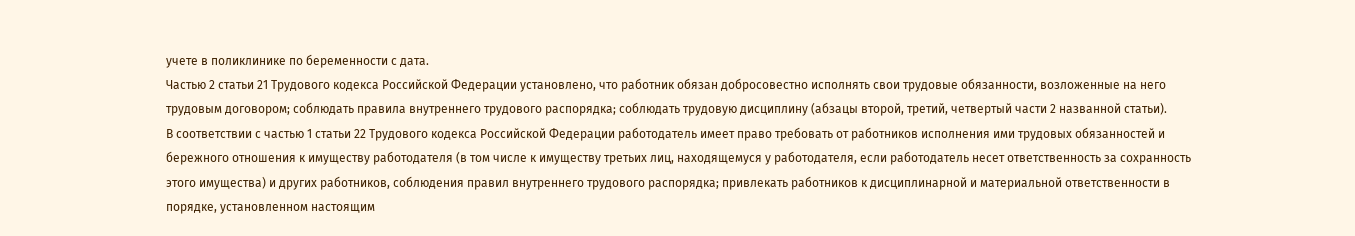учете в поликлинике по беременности с дата.
Частью 2 статьи 21 Трудового кодекса Российской Федерации установлено, что работник обязан добросовестно исполнять свои трудовые обязанности, возложенные на него трудовым договором; соблюдать правила внутреннего трудового распорядка; соблюдать трудовую дисциплину (абзацы второй, третий, четвертый части 2 названной статьи).
В соответствии с частью 1 статьи 22 Трудового кодекса Российской Федерации работодатель имеет право требовать от работников исполнения ими трудовых обязанностей и бережного отношения к имуществу работодателя (в том числе к имуществу третьих лиц, находящемуся у работодателя, если работодатель несет ответственность за сохранность этого имущества) и других работников, соблюдения правил внутреннего трудового распорядка; привлекать работников к дисциплинарной и материальной ответственности в порядке, установленном настоящим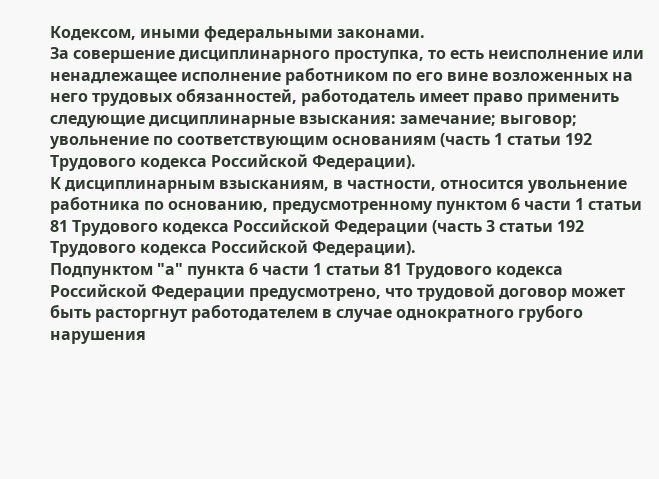Кодексом, иными федеральными законами.
За совершение дисциплинарного проступка, то есть неисполнение или ненадлежащее исполнение работником по его вине возложенных на него трудовых обязанностей, работодатель имеет право применить следующие дисциплинарные взыскания: замечание; выговор; увольнение по соответствующим основаниям (часть 1 статьи 192 Трудового кодекса Российской Федерации).
К дисциплинарным взысканиям, в частности, относится увольнение работника по основанию, предусмотренному пунктом 6 части 1 статьи 81 Трудового кодекса Российской Федерации (часть 3 статьи 192 Трудового кодекса Российской Федерации).
Подпунктом "а" пункта 6 части 1 статьи 81 Трудового кодекса Российской Федерации предусмотрено, что трудовой договор может быть расторгнут работодателем в случае однократного грубого нарушения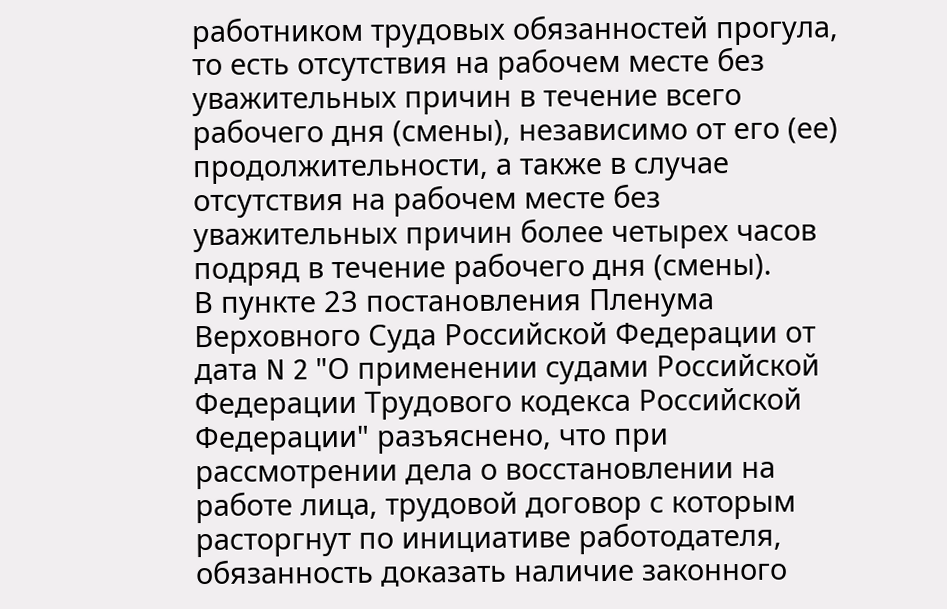работником трудовых обязанностей прогула, то есть отсутствия на рабочем месте без уважительных причин в течение всего рабочего дня (смены), независимо от его (ее) продолжительности, а также в случае отсутствия на рабочем месте без уважительных причин более четырех часов подряд в течение рабочего дня (смены).
В пункте 23 постановления Пленума Верховного Суда Российской Федерации от дата N 2 "О применении судами Российской Федерации Трудового кодекса Российской Федерации" разъяснено, что при рассмотрении дела о восстановлении на работе лица, трудовой договор с которым расторгнут по инициативе работодателя, обязанность доказать наличие законного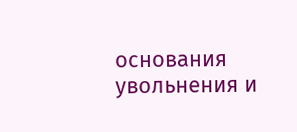основания увольнения и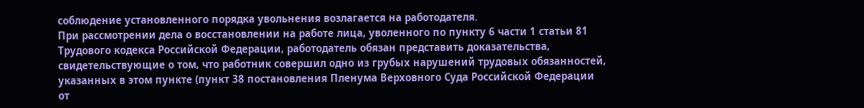соблюдение установленного порядка увольнения возлагается на работодателя.
При рассмотрении дела о восстановлении на работе лица, уволенного по пункту 6 части 1 статьи 81 Трудового кодекса Российской Федерации, работодатель обязан представить доказательства, свидетельствующие о том, что работник совершил одно из грубых нарушений трудовых обязанностей, указанных в этом пункте (пункт 38 постановления Пленума Верховного Суда Российской Федерации от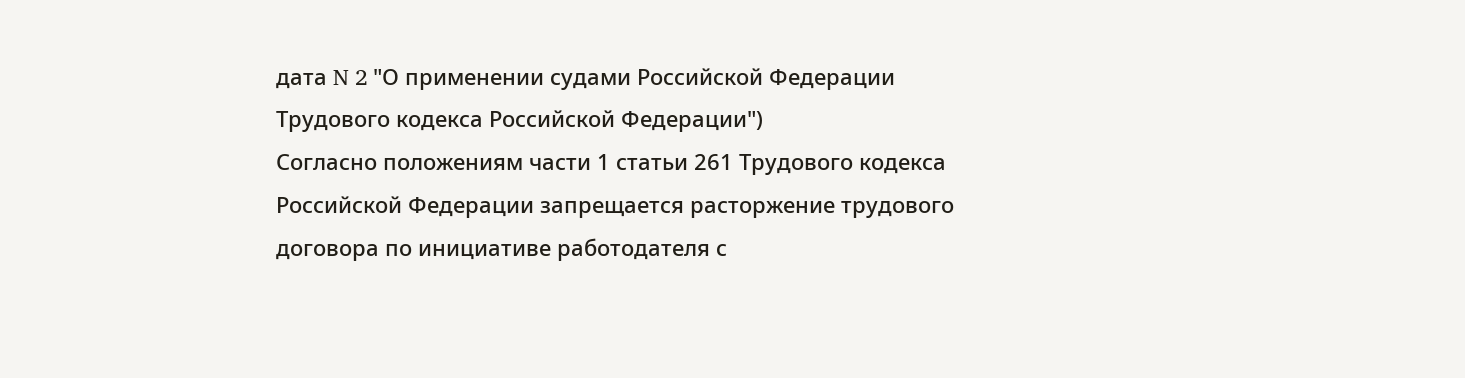дата N 2 "О применении судами Российской Федерации Трудового кодекса Российской Федерации")
Согласно положениям части 1 статьи 261 Трудового кодекса Российской Федерации запрещается расторжение трудового договора по инициативе работодателя с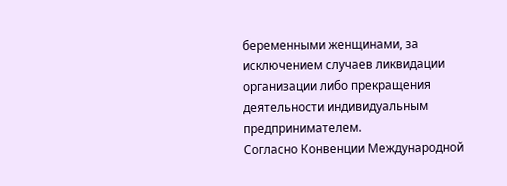беременными женщинами, за исключением случаев ликвидации организации либо прекращения деятельности индивидуальным предпринимателем.
Согласно Конвенции Международной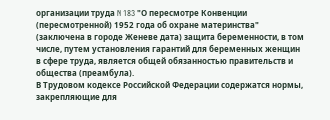организации труда N 183 "О пересмотре Конвенции (пересмотренной) 1952 года об охране материнства" (заключена в городе Женеве дата) защита беременности, в том числе, путем установления гарантий для беременных женщин в сфере труда, является общей обязанностью правительств и общества (преамбула).
В Трудовом кодексе Российской Федерации содержатся нормы, закрепляющие для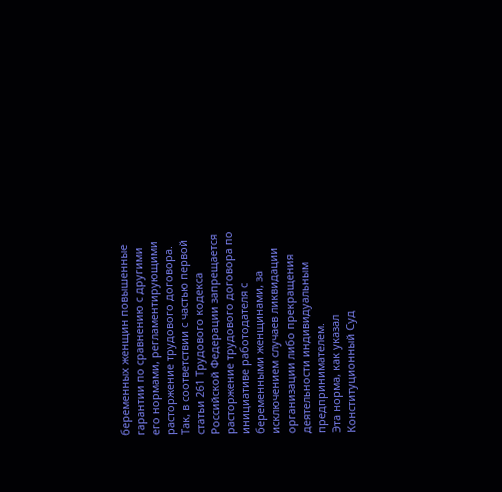беременных женщин повышенные гарантии по сравнению с другими его нормами, регламентирующими расторжение трудового договора. Так, в соответствии с частью первой статьи 261 Трудового кодекса Российской Федерации запрещается расторжение трудового договора по инициативе работодателя с беременными женщинами, за исключением случаев ликвидации организации либо прекращения деятельности индивидуальным предпринимателем.
Эта норма, как указал Конституционный Суд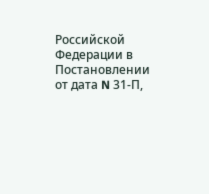Российской Федерации в Постановлении от дата N 31-П,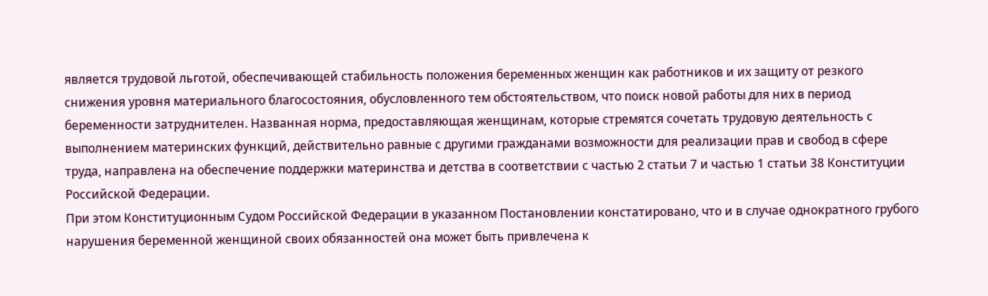является трудовой льготой, обеспечивающей стабильность положения беременных женщин как работников и их защиту от резкого снижения уровня материального благосостояния, обусловленного тем обстоятельством, что поиск новой работы для них в период беременности затруднителен. Названная норма, предоставляющая женщинам, которые стремятся сочетать трудовую деятельность с выполнением материнских функций, действительно равные с другими гражданами возможности для реализации прав и свобод в сфере труда, направлена на обеспечение поддержки материнства и детства в соответствии с частью 2 статьи 7 и частью 1 статьи 38 Конституции Российской Федерации.
При этом Конституционным Судом Российской Федерации в указанном Постановлении констатировано, что и в случае однократного грубого нарушения беременной женщиной своих обязанностей она может быть привлечена к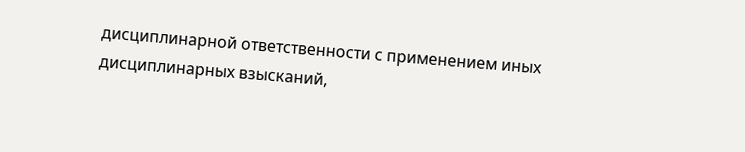дисциплинарной ответственности с применением иных дисциплинарных взысканий,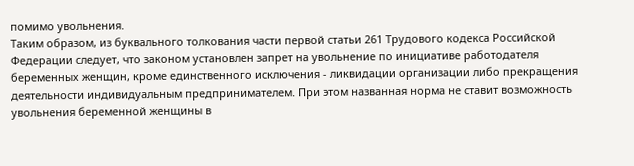помимо увольнения.
Таким образом, из буквального толкования части первой статьи 261 Трудового кодекса Российской Федерации следует, что законом установлен запрет на увольнение по инициативе работодателя беременных женщин, кроме единственного исключения - ликвидации организации либо прекращения деятельности индивидуальным предпринимателем. При этом названная норма не ставит возможность увольнения беременной женщины в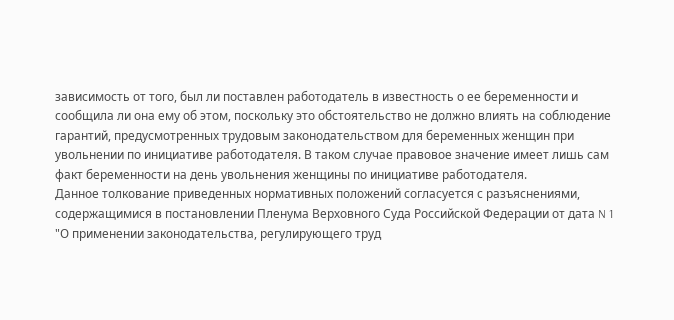зависимость от того, был ли поставлен работодатель в известность о ее беременности и сообщила ли она ему об этом, поскольку это обстоятельство не должно влиять на соблюдение гарантий, предусмотренных трудовым законодательством для беременных женщин при увольнении по инициативе работодателя. В таком случае правовое значение имеет лишь сам факт беременности на день увольнения женщины по инициативе работодателя.
Данное толкование приведенных нормативных положений согласуется с разъяснениями, содержащимися в постановлении Пленума Верховного Суда Российской Федерации от дата N 1 "О применении законодательства, регулирующего труд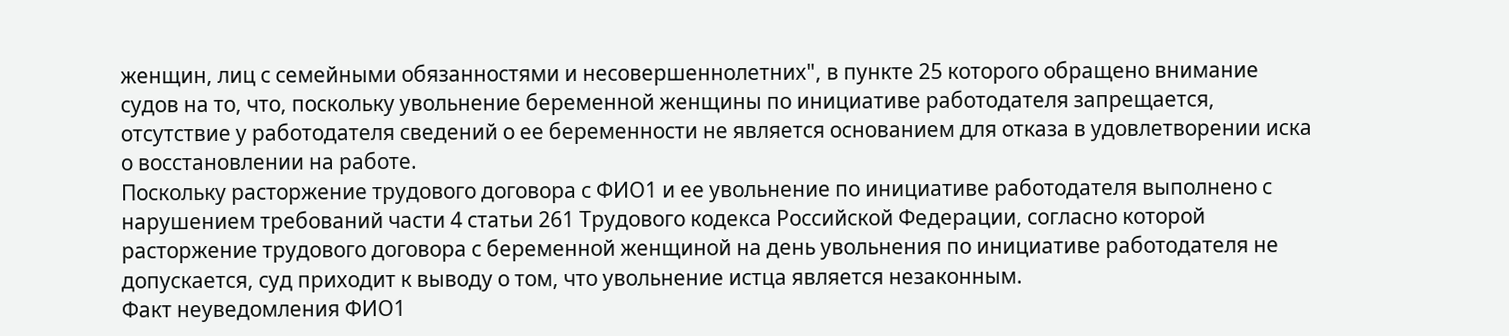женщин, лиц с семейными обязанностями и несовершеннолетних", в пункте 25 которого обращено внимание судов на то, что, поскольку увольнение беременной женщины по инициативе работодателя запрещается, отсутствие у работодателя сведений о ее беременности не является основанием для отказа в удовлетворении иска о восстановлении на работе.
Поскольку расторжение трудового договора с ФИО1 и ее увольнение по инициативе работодателя выполнено с нарушением требований части 4 статьи 261 Трудового кодекса Российской Федерации, согласно которой расторжение трудового договора с беременной женщиной на день увольнения по инициативе работодателя не допускается, суд приходит к выводу о том, что увольнение истца является незаконным.
Факт неуведомления ФИО1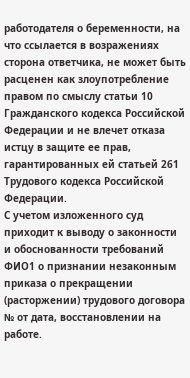работодателя о беременности, на что ссылается в возражениях сторона ответчика, не может быть расценен как злоупотребление правом по смыслу статьи 10 Гражданского кодекса Российской Федерации и не влечет отказа истцу в защите ее прав, гарантированных ей статьей 261 Трудового кодекса Российской Федерации.
С учетом изложенного суд приходит к выводу о законности и обоснованности требований ФИО1 о признании незаконным приказа о прекращении (расторжении) трудового договора № от дата, восстановлении на работе.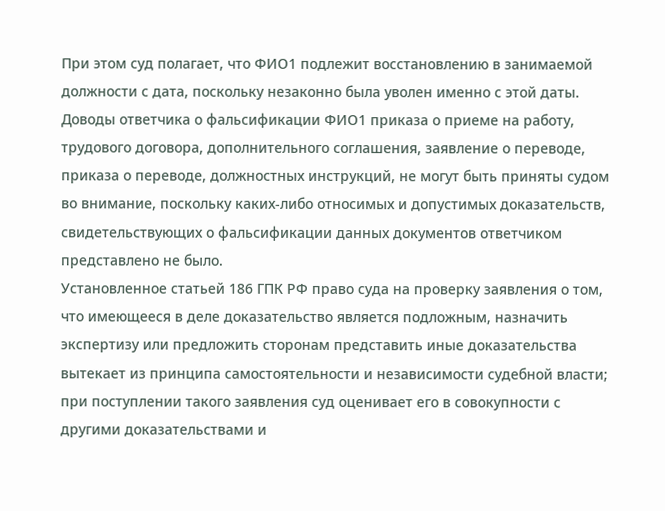При этом суд полагает, что ФИО1 подлежит восстановлению в занимаемой должности с дата, поскольку незаконно была уволен именно с этой даты.
Доводы ответчика о фальсификации ФИО1 приказа о приеме на работу, трудового договора, дополнительного соглашения, заявление о переводе, приказа о переводе, должностных инструкций, не могут быть приняты судом во внимание, поскольку каких-либо относимых и допустимых доказательств, свидетельствующих о фальсификации данных документов ответчиком представлено не было.
Установленное статьей 186 ГПК РФ право суда на проверку заявления о том, что имеющееся в деле доказательство является подложным, назначить экспертизу или предложить сторонам представить иные доказательства вытекает из принципа самостоятельности и независимости судебной власти; при поступлении такого заявления суд оценивает его в совокупности с другими доказательствами и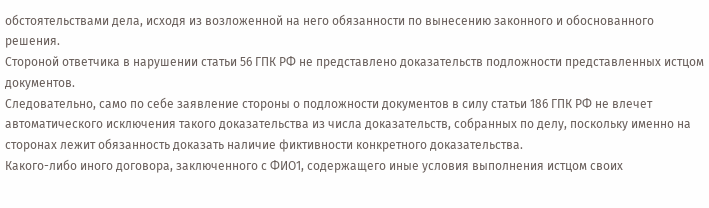обстоятельствами дела, исходя из возложенной на него обязанности по вынесению законного и обоснованного решения.
Стороной ответчика в нарушении статьи 56 ГПК РФ не представлено доказательств подложности представленных истцом документов.
Следовательно, само по себе заявление стороны о подложности документов в силу статьи 186 ГПК РФ не влечет автоматического исключения такого доказательства из числа доказательств, собранных по делу, поскольку именно на сторонах лежит обязанность доказать наличие фиктивности конкретного доказательства.
Какого-либо иного договора, заключенного с ФИО1, содержащего иные условия выполнения истцом своих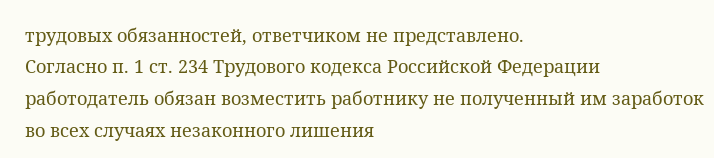трудовых обязанностей, ответчиком не представлено.
Согласно п. 1 ст. 234 Трудового кодекса Российской Федерации работодатель обязан возместить работнику не полученный им заработок во всех случаях незаконного лишения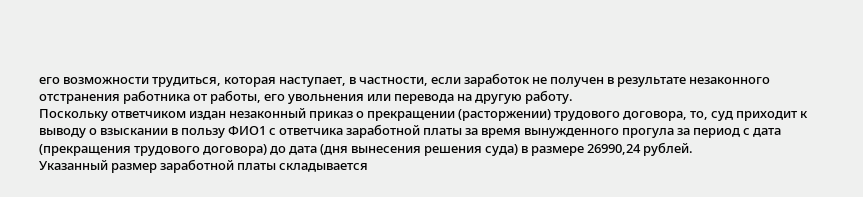его возможности трудиться, которая наступает, в частности, если заработок не получен в результате незаконного отстранения работника от работы, его увольнения или перевода на другую работу.
Поскольку ответчиком издан незаконный приказ о прекращении (расторжении) трудового договора, то, суд приходит к выводу о взыскании в пользу ФИО1 с ответчика заработной платы за время вынужденного прогула за период с дата (прекращения трудового договора) до дата (дня вынесения решения суда) в размере 26990,24 рублей.
Указанный размер заработной платы складывается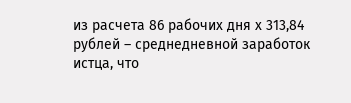из расчета 86 рабочих дня х 313,84 рублей – среднедневной заработок истца, что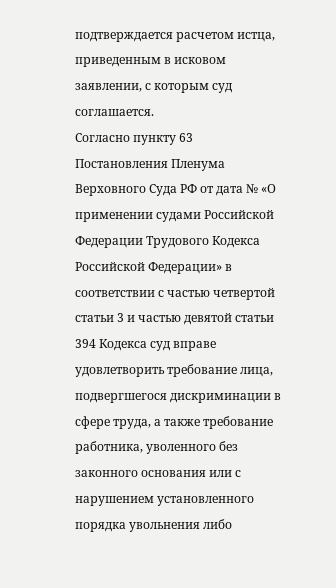подтверждается расчетом истца, приведенным в исковом заявлении, с которым суд соглашается.
Согласно пункту 63 Постановления Пленума Верховного Суда РФ от дата № «О применении судами Российской Федерации Трудового Кодекса Российской Федерации» в соответствии с частью четвертой статьи 3 и частью девятой статьи 394 Кодекса суд вправе удовлетворить требование лица, подвергшегося дискриминации в сфере труда, а также требование работника, уволенного без законного основания или с нарушением установленного порядка увольнения либо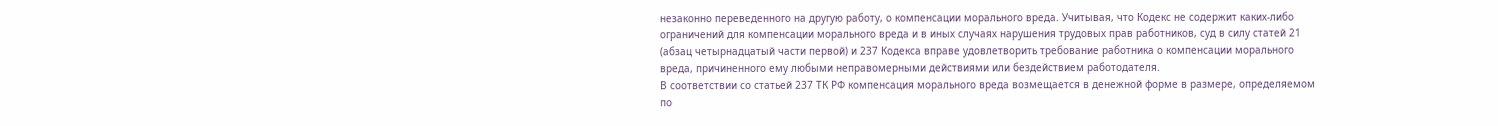незаконно переведенного на другую работу, о компенсации морального вреда. Учитывая, что Кодекс не содержит каких-либо ограничений для компенсации морального вреда и в иных случаях нарушения трудовых прав работников, суд в силу статей 21 (абзац четырнадцатый части первой) и 237 Кодекса вправе удовлетворить требование работника о компенсации морального вреда, причиненного ему любыми неправомерными действиями или бездействием работодателя.
В соответствии со статьей 237 ТК РФ компенсация морального вреда возмещается в денежной форме в размере, определяемом по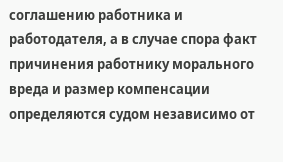соглашению работника и работодателя, а в случае спора факт причинения работнику морального вреда и размер компенсации определяются судом независимо от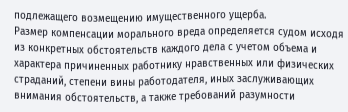подлежащего возмещению имущественного ущерба.
Размер компенсации морального вреда определяется судом исходя из конкретных обстоятельств каждого дела с учетом объема и характера причиненных работнику нравственных или физических страданий, степени вины работодателя, иных заслуживающих внимания обстоятельств, а также требований разумности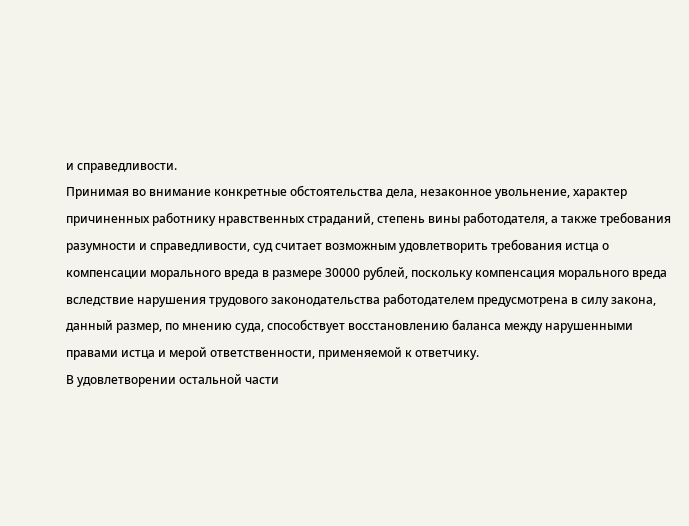и справедливости.
Принимая во внимание конкретные обстоятельства дела, незаконное увольнение, характер причиненных работнику нравственных страданий, степень вины работодателя, а также требования разумности и справедливости, суд считает возможным удовлетворить требования истца о компенсации морального вреда в размере 30000 рублей, поскольку компенсация морального вреда вследствие нарушения трудового законодательства работодателем предусмотрена в силу закона, данный размер, по мнению суда, способствует восстановлению баланса между нарушенными правами истца и мерой ответственности, применяемой к ответчику.
В удовлетворении остальной части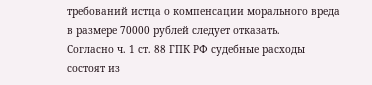требований истца о компенсации морального вреда в размере 70000 рублей следует отказать.
Согласно ч. 1 ст. 88 ГПК РФ судебные расходы состоят из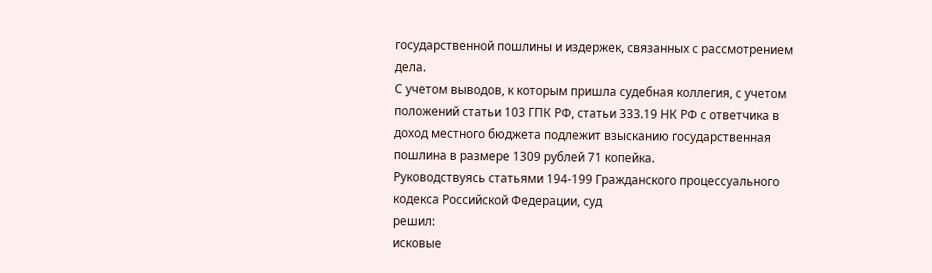государственной пошлины и издержек, связанных с рассмотрением дела.
С учетом выводов, к которым пришла судебная коллегия, с учетом положений статьи 103 ГПК РФ, статьи 333.19 НК РФ с ответчика в доход местного бюджета подлежит взысканию государственная пошлина в размере 1309 рублей 71 копейка.
Руководствуясь статьями 194-199 Гражданского процессуального кодекса Российской Федерации, суд
решил:
исковые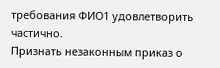требования ФИО1 удовлетворить частично.
Признать незаконным приказ о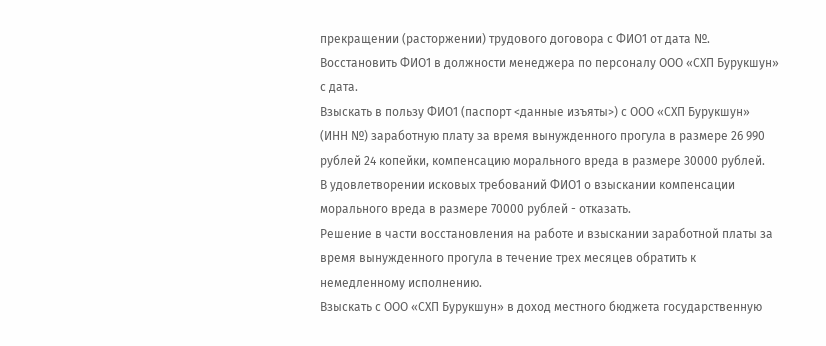прекращении (расторжении) трудового договора с ФИО1 от дата №.
Восстановить ФИО1 в должности менеджера по персоналу ООО «СХП Бурукшун» с дата.
Взыскать в пользу ФИО1 (паспорт <данные изъяты>) с ООО «СХП Бурукшун» (ИНН №) заработную плату за время вынужденного прогула в размере 26 990 рублей 24 копейки, компенсацию морального вреда в размере 30000 рублей.
В удовлетворении исковых требований ФИО1 о взыскании компенсации морального вреда в размере 70000 рублей - отказать.
Решение в части восстановления на работе и взыскании заработной платы за время вынужденного прогула в течение трех месяцев обратить к немедленному исполнению.
Взыскать с ООО «СХП Бурукшун» в доход местного бюджета государственную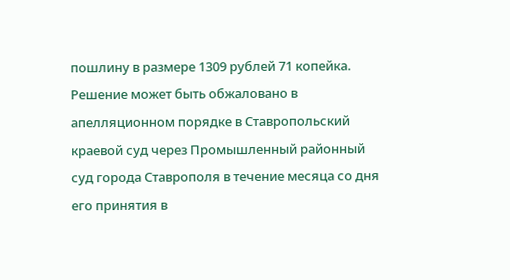пошлину в размере 1309 рублей 71 копейка.
Решение может быть обжаловано в апелляционном порядке в Ставропольский краевой суд через Промышленный районный суд города Ставрополя в течение месяца со дня его принятия в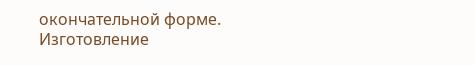окончательной форме.
Изготовление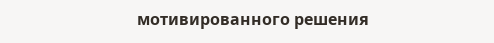мотивированного решения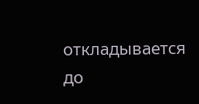откладывается до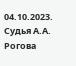04.10.2023.
Судья А.А. Рогова